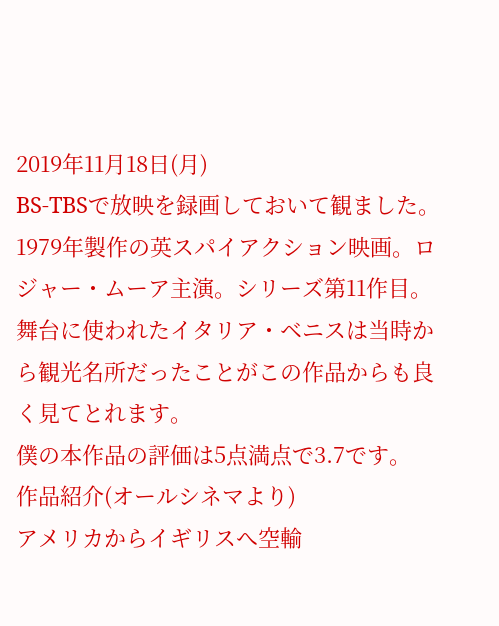2019年11月18日(月)
BS-TBSで放映を録画しておいて観ました。
1979年製作の英スパイアクション映画。ロジャー・ムーア主演。シリーズ第11作目。
舞台に使われたイタリア・ベニスは当時から観光名所だったことがこの作品からも良く見てとれます。
僕の本作品の評価は5点満点で3.7です。
作品紹介(オールシネマより)
アメリカからイギリスへ空輸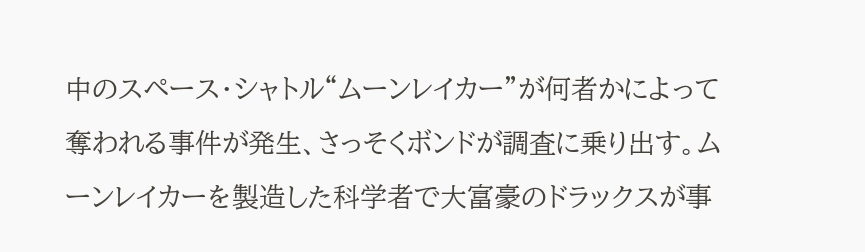中のスペース・シャトル“ムーンレイカー”が何者かによって奪われる事件が発生、さっそくボンドが調査に乗り出す。ムーンレイカーを製造した科学者で大富豪のドラックスが事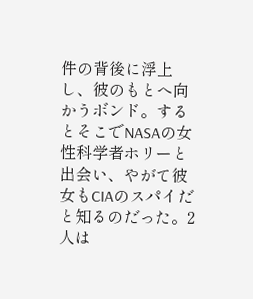件の背後に浮上し、彼のもとへ向かうボンド。するとそこでNASAの女性科学者ホリーと出会い、やがて彼女もCIAのスパイだと知るのだった。2人は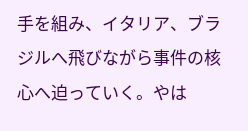手を組み、イタリア、ブラジルへ飛びながら事件の核心へ迫っていく。やは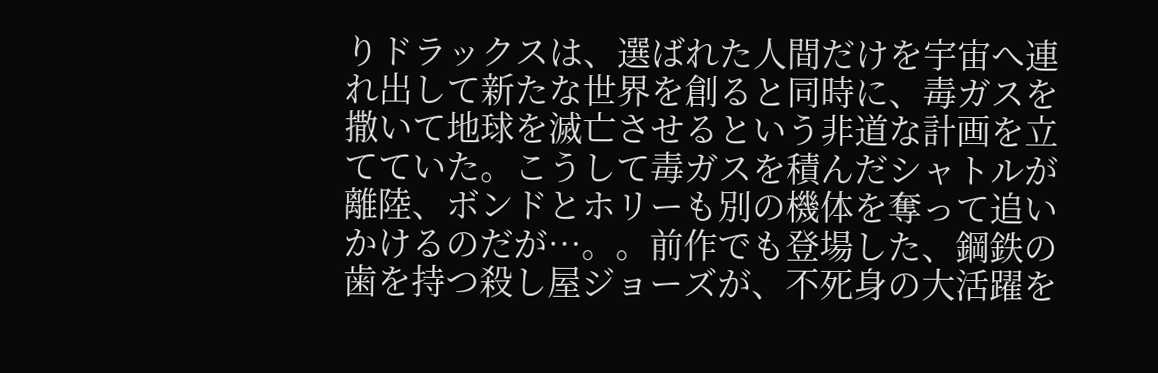りドラックスは、選ばれた人間だけを宇宙へ連れ出して新たな世界を創ると同時に、毒ガスを撒いて地球を滅亡させるという非道な計画を立てていた。こうして毒ガスを積んだシャトルが離陸、ボンドとホリーも別の機体を奪って追いかけるのだが…。。前作でも登場した、鋼鉄の歯を持つ殺し屋ジョーズが、不死身の大活躍を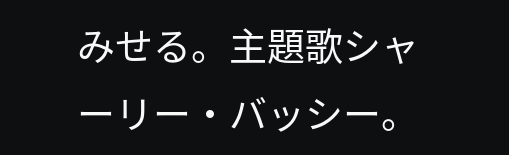みせる。主題歌シャーリー・バッシー。